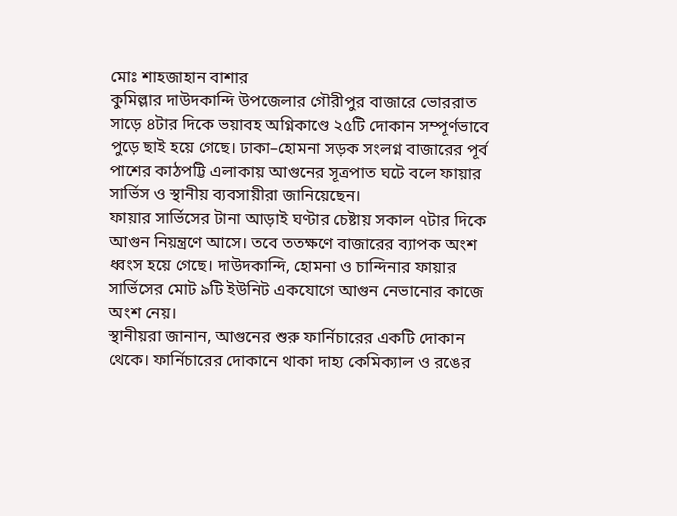মোঃ শাহজাহান বাশার
কুমিল্লার দাউদকান্দি উপজেলার গৌরীপুর বাজারে ভোররাত সাড়ে ৪টার দিকে ভয়াবহ অগ্নিকাণ্ডে ২৫টি দোকান সম্পূর্ণভাবে পুড়ে ছাই হয়ে গেছে। ঢাকা–হোমনা সড়ক সংলগ্ন বাজারের পূর্ব পাশের কাঠপট্টি এলাকায় আগুনের সূত্রপাত ঘটে বলে ফায়ার সার্ভিস ও স্থানীয় ব্যবসায়ীরা জানিয়েছেন।
ফায়ার সার্ভিসের টানা আড়াই ঘণ্টার চেষ্টায় সকাল ৭টার দিকে আগুন নিয়ন্ত্রণে আসে। তবে ততক্ষণে বাজারের ব্যাপক অংশ ধ্বংস হয়ে গেছে। দাউদকান্দি, হোমনা ও চান্দিনার ফায়ার সার্ভিসের মোট ৯টি ইউনিট একযোগে আগুন নেভানোর কাজে অংশ নেয়।
স্থানীয়রা জানান, আগুনের শুরু ফার্নিচারের একটি দোকান থেকে। ফার্নিচারের দোকানে থাকা দাহ্য কেমিক্যাল ও রঙের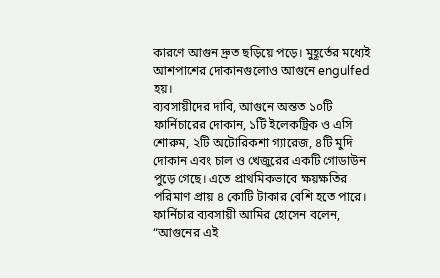কারণে আগুন দ্রুত ছড়িয়ে পড়ে। মুহূর্তের মধ্যেই আশপাশের দোকানগুলোও আগুনে engulfed হয়।
ব্যবসায়ীদের দাবি, আগুনে অন্তত ১০টি ফার্নিচারের দোকান, ১টি ইলেকট্রিক ও এসি শোরুম, ২টি অটোরিকশা গ্যারেজ, ৪টি মুদি দোকান এবং চাল ও খেজুরের একটি গোডাউন পুড়ে গেছে। এতে প্রাথমিকভাবে ক্ষয়ক্ষতির পরিমাণ প্রায় ৪ কোটি টাকার বেশি হতে পারে।
ফার্নিচার ব্যবসায়ী আমির হোসেন বলেন, “আগুনের এই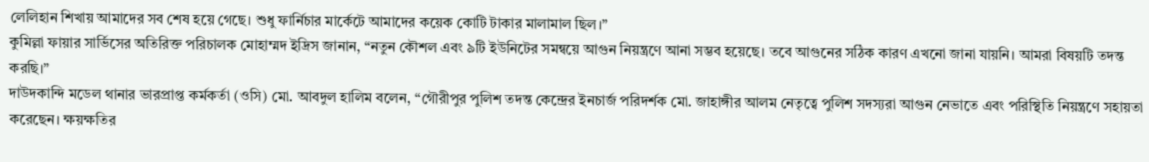লেলিহান শিখায় আমাদের সব শেষ হয়ে গেছে। শুধু ফার্নিচার মার্কেটে আমাদের কয়েক কোটি টাকার মালামাল ছিল।”
কুমিল্লা ফায়ার সার্ভিসের অতিরিক্ত পরিচালক মোহাম্মদ ইদ্রিস জানান, “নতুন কৌশল এবং ৯টি ইউনিটের সমন্বয়ে আগুন নিয়ন্ত্রণে আনা সম্ভব হয়েছে। তবে আগুনের সঠিক কারণ এখনো জানা যায়নি। আমরা বিষয়টি তদন্ত করছি।”
দাউদকান্দি মডেল থানার ভারপ্রাপ্ত কর্মকর্তা (ওসি) মো. আবদুল হালিম বলেন, “গৌরীপুর পুলিশ তদন্ত কেন্দ্রের ইনচার্জ পরিদর্শক মো. জাহাঙ্গীর আলম নেতৃত্বে পুলিশ সদস্যরা আগুন নেভাতে এবং পরিস্থিতি নিয়ন্ত্রণে সহায়তা করেছেন। ক্ষয়ক্ষতির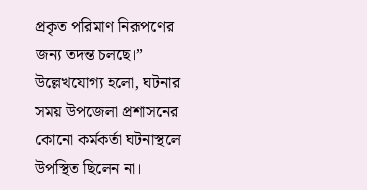প্রকৃত পরিমাণ নিরূপণের জন্য তদন্ত চলছে।”
উল্লেখযোগ্য হলো, ঘটনার সময় উপজেলা প্রশাসনের কোনো কর্মকর্তা ঘটনাস্থলে উপস্থিত ছিলেন না।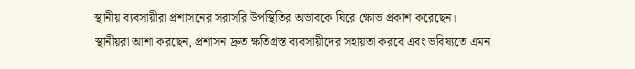স্থানীয় ব্যবসায়ীরা প্রশাসনের সরাসরি উপস্থিতির অভাবকে ঘিরে ক্ষোভ প্রকাশ করেছেন।
স্থানীয়রা আশা করছেন, প্রশাসন দ্রুত ক্ষতিগ্রস্ত ব্যবসায়ীদের সহায়তা করবে এবং ভবিষ্যতে এমন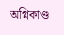অগ্নিকাণ্ড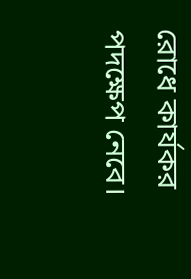রোধে কার্যকর পদক্ষেপ নেবে।